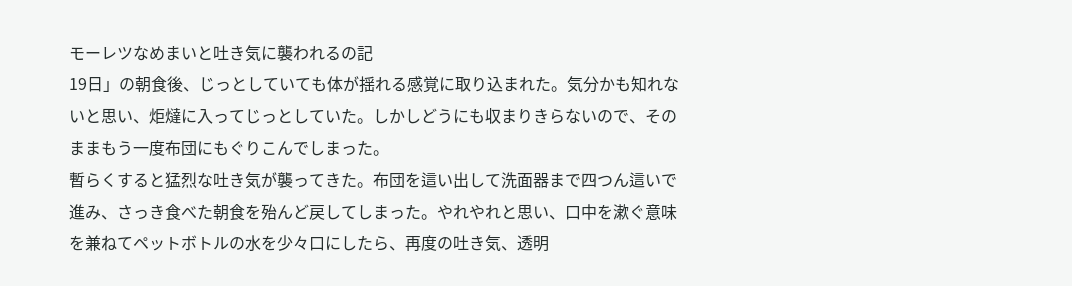モーレツなめまいと吐き気に襲われるの記
19日」の朝食後、じっとしていても体が揺れる感覚に取り込まれた。気分かも知れないと思い、炬燵に入ってじっとしていた。しかしどうにも収まりきらないので、そのままもう一度布団にもぐりこんでしまった。
暫らくすると猛烈な吐き気が襲ってきた。布団を這い出して洗面器まで四つん這いで進み、さっき食べた朝食を殆んど戻してしまった。やれやれと思い、口中を漱ぐ意味を兼ねてペットボトルの水を少々口にしたら、再度の吐き気、透明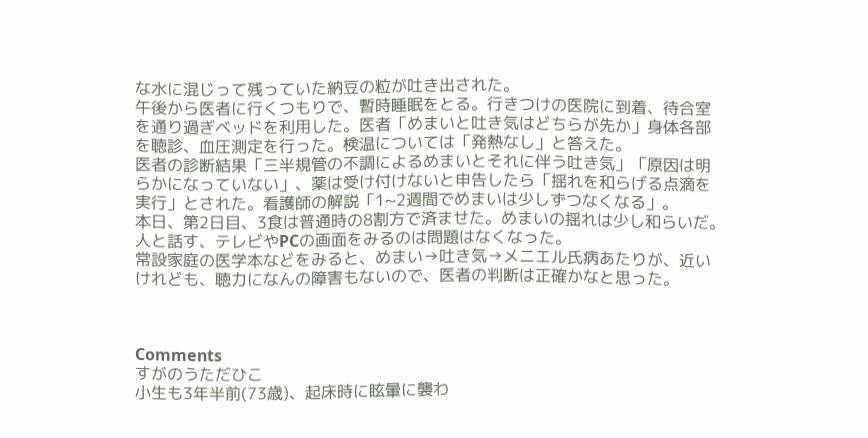な水に混じって残っていた納豆の粒が吐き出された。
午後から医者に行くつもりで、暫時睡眠をとる。行きつけの医院に到着、待合室を通り過ぎベッドを利用した。医者「めまいと吐き気はどちらが先か」身体各部を聴診、血圧測定を行った。検温については「発熱なし」と答えた。
医者の診断結果「三半規管の不調によるめまいとそれに伴う吐き気」「原因は明らかになっていない」、薬は受け付けないと申告したら「揺れを和らげる点滴を実行」とされた。看護師の解説「1~2週間でめまいは少しずつなくなる」。
本日、第2日目、3食は普通時の8割方で済ませた。めまいの揺れは少し和らいだ。人と話す、テレビやPCの画面をみるのは問題はなくなった。
常設家庭の医学本などをみると、めまい→吐き気→メニエル氏病あたりが、近いけれども、聴力になんの障害もないので、医者の判断は正確かなと思った。



Comments
すがのうただひこ
小生も3年半前(73歳)、起床時に眩暈に襲わ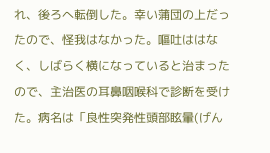れ、後ろへ転倒した。幸い蒲団の上だったので、怪我はなかった。嘔吐ははなく、しばらく横になっていると治まったので、主治医の耳鼻咽喉科で診断を受けた。病名は「良性突発性頭部眩暈(げん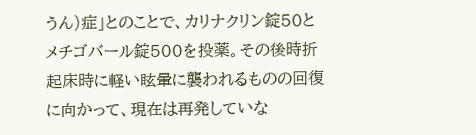うん)症」とのことで、カリナクリン錠50とメチゴバール錠500を投薬。その後時折起床時に軽い眩暈に襲われるものの回復に向かって、現在は再発していな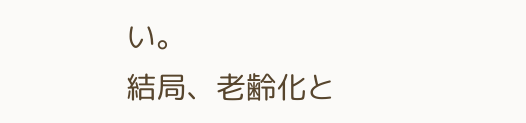い。
結局、老齢化と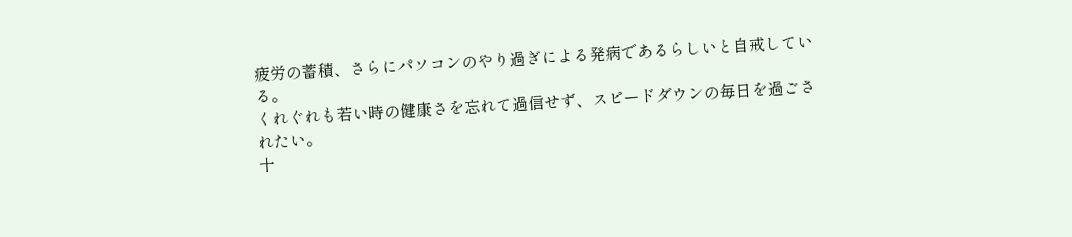疲労の蓄積、さらにパソコンのやり過ぎによる発病であるらしいと自戒している。
くれぐれも若い時の健康さを忘れて過信せず、スピードダウンの毎日を過ごされたい。
十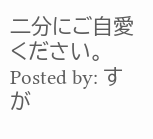二分にご自愛ください。
Posted by: すが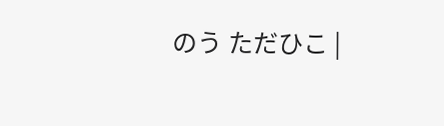のう ただひこ |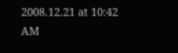2008.12.21 at 10:42 AM